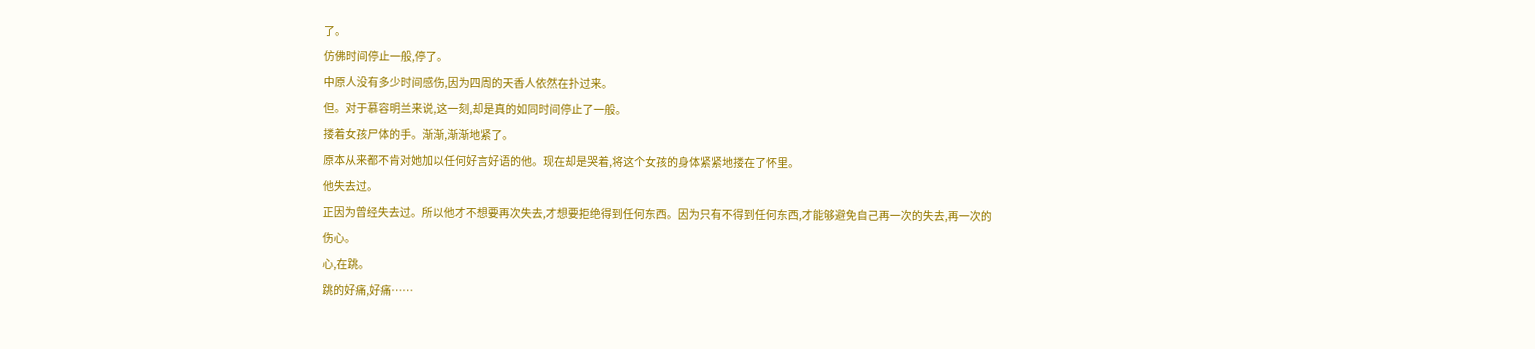了。
仿佛时间停止一般,停了。
中原人没有多少时间感伤,因为四周的天香人依然在扑过来。
但。对于慕容明兰来说,这一刻,却是真的如同时间停止了一般。
搂着女孩尸体的手。渐渐,渐渐地紧了。
原本从来都不肯对她加以任何好言好语的他。现在却是哭着,将这个女孩的身体紧紧地搂在了怀里。
他失去过。
正因为曾经失去过。所以他才不想要再次失去,才想要拒绝得到任何东西。因为只有不得到任何东西,才能够避免自己再一次的失去,再一次的伤心。
心,在跳。
跳的好痛,好痛……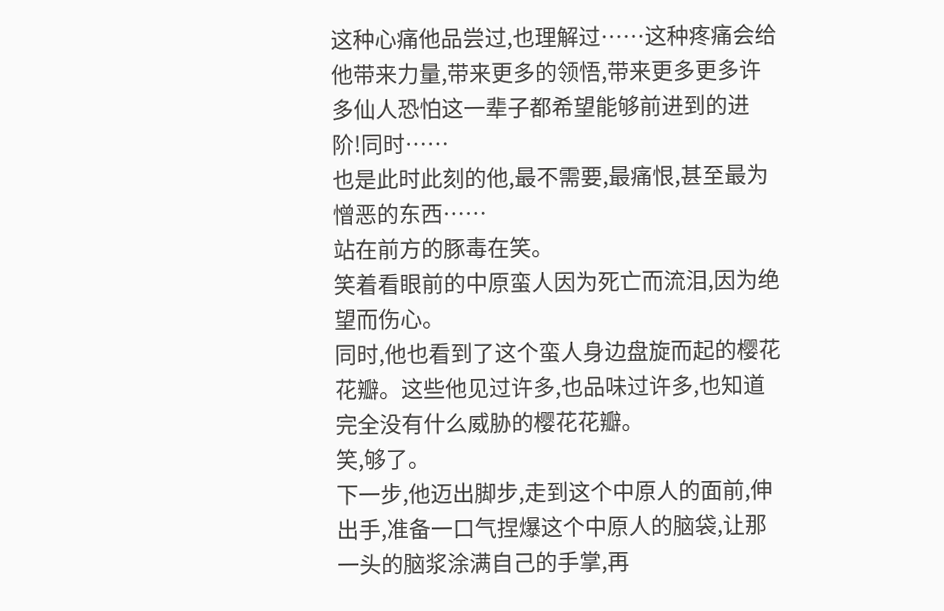这种心痛他品尝过,也理解过……这种疼痛会给他带来力量,带来更多的领悟,带来更多更多许多仙人恐怕这一辈子都希望能够前进到的进阶!同时……
也是此时此刻的他,最不需要,最痛恨,甚至最为憎恶的东西……
站在前方的豚毒在笑。
笑着看眼前的中原蛮人因为死亡而流泪,因为绝望而伤心。
同时,他也看到了这个蛮人身边盘旋而起的樱花花瓣。这些他见过许多,也品味过许多,也知道完全没有什么威胁的樱花花瓣。
笑,够了。
下一步,他迈出脚步,走到这个中原人的面前,伸出手,准备一口气捏爆这个中原人的脑袋,让那一头的脑浆涂满自己的手掌,再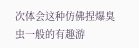次体会这种仿佛捏爆臭虫一般的有趣游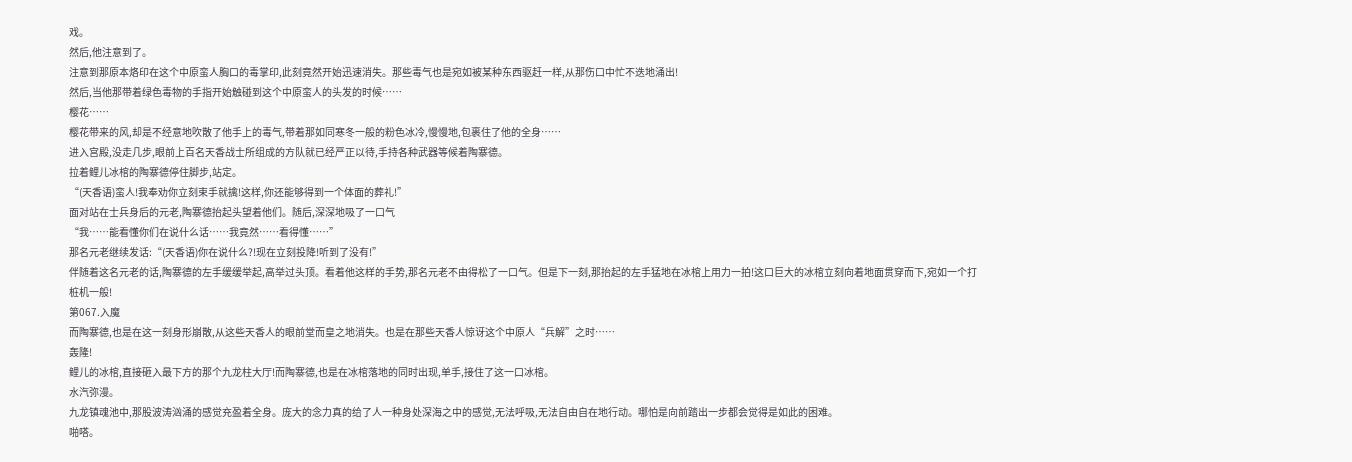戏。
然后,他注意到了。
注意到那原本烙印在这个中原蛮人胸口的毒掌印,此刻竟然开始迅速消失。那些毒气也是宛如被某种东西驱赶一样,从那伤口中忙不迭地涌出!
然后,当他那带着绿色毒物的手指开始触碰到这个中原蛮人的头发的时候……
樱花……
樱花带来的风,却是不经意地吹散了他手上的毒气,带着那如同寒冬一般的粉色冰冷,慢慢地,包裹住了他的全身……
进入宫殿,没走几步,眼前上百名天香战士所组成的方队就已经严正以待,手持各种武器等候着陶寨德。
拉着鲤儿冰棺的陶寨德停住脚步,站定。
“(天香语)蛮人!我奉劝你立刻束手就擒!这样,你还能够得到一个体面的葬礼!”
面对站在士兵身后的元老,陶寨德抬起头望着他们。随后,深深地吸了一口气
“我……能看懂你们在说什么话……我竟然……看得懂……”
那名元老继续发话:“(天香语)你在说什么?!现在立刻投降!听到了没有!”
伴随着这名元老的话,陶寨德的左手缓缓举起,高举过头顶。看着他这样的手势,那名元老不由得松了一口气。但是下一刻,那抬起的左手猛地在冰棺上用力一拍!这口巨大的冰棺立刻向着地面贯穿而下,宛如一个打桩机一般!
第067.入魔
而陶寨德,也是在这一刻身形崩散,从这些天香人的眼前堂而皇之地消失。也是在那些天香人惊讶这个中原人“兵解”之时……
轰隆!
鲤儿的冰棺,直接砸入最下方的那个九龙柱大厅!而陶寨德,也是在冰棺落地的同时出现,单手,接住了这一口冰棺。
水汽弥漫。
九龙镇魂池中,那股波涛汹涌的感觉充盈着全身。庞大的念力真的给了人一种身处深海之中的感觉,无法呼吸,无法自由自在地行动。哪怕是向前踏出一步都会觉得是如此的困难。
啪嗒。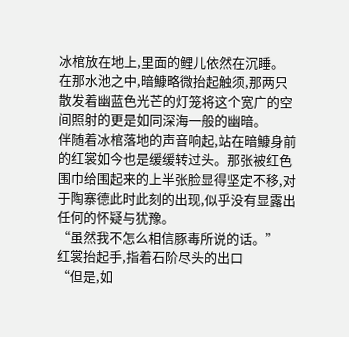冰棺放在地上,里面的鲤儿依然在沉睡。
在那水池之中,暗鱇略微抬起触须,那两只散发着幽蓝色光芒的灯笼将这个宽广的空间照射的更是如同深海一般的幽暗。
伴随着冰棺落地的声音响起,站在暗鱇身前的红裳如今也是缓缓转过头。那张被红色围巾给围起来的上半张脸显得坚定不移,对于陶寨德此时此刻的出现,似乎没有显露出任何的怀疑与犹豫。
“虽然我不怎么相信豚毒所说的话。”
红裳抬起手,指着石阶尽头的出口
“但是,如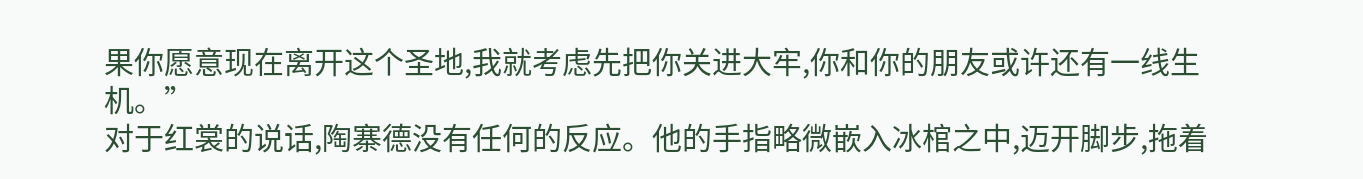果你愿意现在离开这个圣地,我就考虑先把你关进大牢,你和你的朋友或许还有一线生机。”
对于红裳的说话,陶寨德没有任何的反应。他的手指略微嵌入冰棺之中,迈开脚步,拖着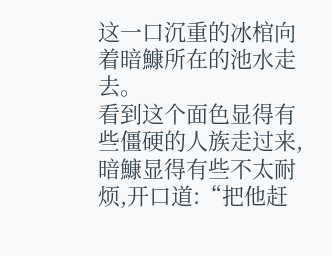这一口沉重的冰棺向着暗鱇所在的池水走去。
看到这个面色显得有些僵硬的人族走过来,暗鱇显得有些不太耐烦,开口道:“把他赶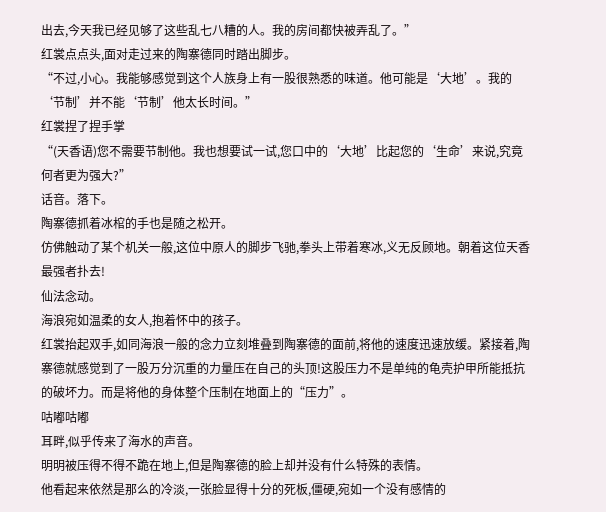出去,今天我已经见够了这些乱七八糟的人。我的房间都快被弄乱了。”
红裳点点头,面对走过来的陶寨德同时踏出脚步。
“不过,小心。我能够感觉到这个人族身上有一股很熟悉的味道。他可能是‘大地’。我的‘节制’并不能‘节制’他太长时间。”
红裳捏了捏手掌
“(天香语)您不需要节制他。我也想要试一试,您口中的‘大地’比起您的‘生命’来说,究竟何者更为强大?”
话音。落下。
陶寨德抓着冰棺的手也是随之松开。
仿佛触动了某个机关一般,这位中原人的脚步飞驰,拳头上带着寒冰,义无反顾地。朝着这位天香最强者扑去!
仙法念动。
海浪宛如温柔的女人,抱着怀中的孩子。
红裳抬起双手,如同海浪一般的念力立刻堆叠到陶寨德的面前,将他的速度迅速放缓。紧接着,陶寨德就感觉到了一股万分沉重的力量压在自己的头顶!这股压力不是单纯的龟壳护甲所能抵抗的破坏力。而是将他的身体整个压制在地面上的“压力”。
咕嘟咕嘟
耳畔,似乎传来了海水的声音。
明明被压得不得不跪在地上,但是陶寨德的脸上却并没有什么特殊的表情。
他看起来依然是那么的冷淡,一张脸显得十分的死板,僵硬,宛如一个没有感情的